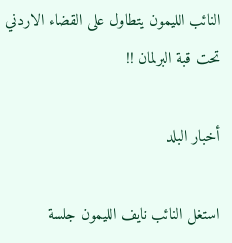النائب الليمون يتطاول على القضاء الاردني تحت قبة البرلمان !!

أخبار البلد

استغل النائب نايف الليمون جلسة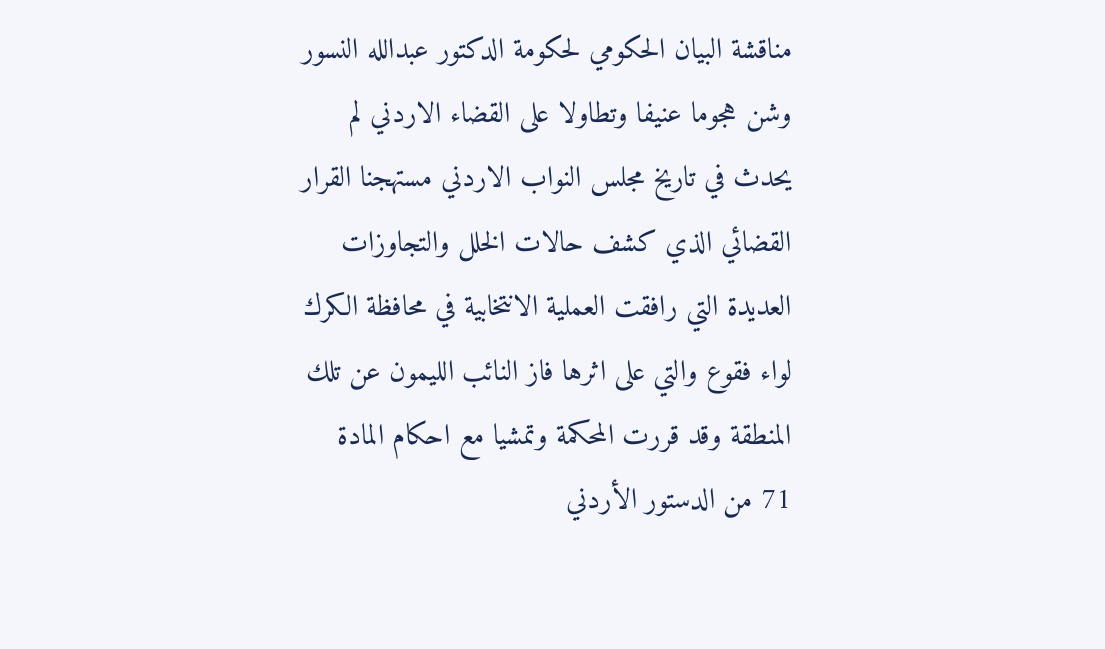مناقشة البيان الحكومي لحكومة الدكتور عبدالله النسور وشن هجوما عنيفا وتطاولا على القضاء الاردني لم يحدث في تاريخ مجلس النواب الاردني مستهجنا القرار القضائي الذي كشف حالات الخلل والتجاوزات العديدة التي رافقت العملية الانتخابية في محافظة الكرك لواء فقوع والتي على اثرها فاز النائب الليمون عن تلك المنطقة وقد قررت المحكمة وتمشيا مع احكام المادة 71 من الدستور الأردني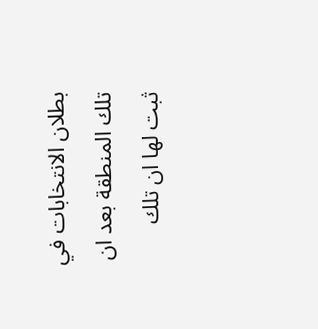بطلان الانتخابات في تلك المنطقة بعد ان ثبت لها ان تلك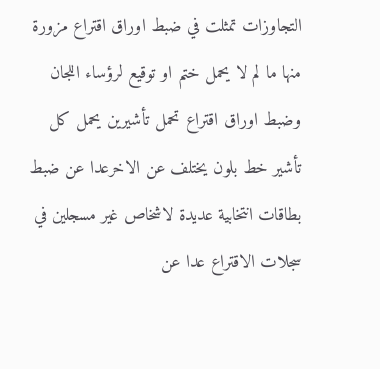التجاوزات تمثلت في ضبط اوراق اقتراع مزورة منها ما لم لا يحمل ختم او توقيع لرؤساء اللجان وضبط اوراق اقتراع تحمل تأشيرين يحمل كل تأشير خط بلون يختلف عن الاخرعدا عن ضبط بطاقات انتخابية عديدة لاشخاص غير مسجلين في سجلات الاقتراع عدا عن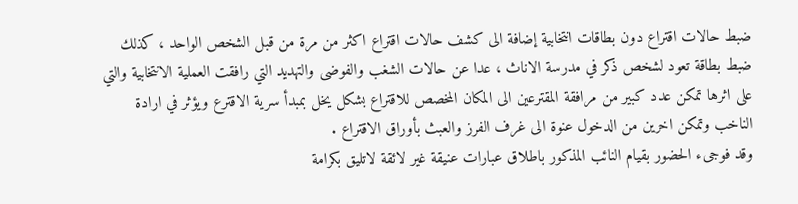ضبط حالات اقتراع دون بطاقات انتخابية إضافة الى كشف حالات اقتراع اكثر من مرة من قبل الشخص الواحد ، كذلك ضبط بطاقة تعود لشخص ذكر في مدرسة الاناث ، عدا عن حالات الشغب والفوضى والتهديد التي رافقت العملية الانتخابية والتي على اثرها تمكن عدد كبير من مرافقة المقترعين الى المكان المخصص للاقتراع بشكل يخل بمبدأ سرية الاقترع ويؤثر في ارادة الناخب وتمكن اخرين من الدخول عنوة الى غرف الفرز والعبث بأوراق الاقتراع .
وقد فوجىء الحضور بقيام النائب المذكور باطلاق عبارات عنيقة غير لائقة لاتليق بكرامة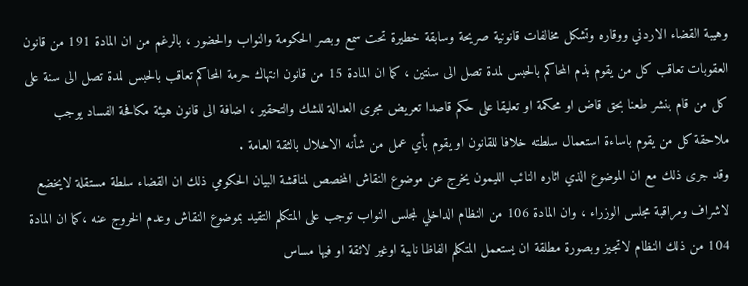وهيبة القضاء الاردني ووقاره وتشكل مخالفات قانونية صريحة وسابقة خطيرة تحت سمع وبصر الحكومة والنواب والحضور ، بالرغم من ان المادة 191 من قانون العقوبات تعاقب كل من يقوم بذم المحاكم بالحبس لمدة تصل الى سنتين ، كما ان المادة 15 من قانون انتهاك حرمة المحاكم تعاقب بالحبس لمدة تصل الى سنة على كل من قام بنشر طعنا بحق قاض او محكمة او تعليقا على حكم قاصدا تعريض مجرى العدالة للشك والتحقير ، اضافة الى قانون هيئة مكافحة الفساد يوجب ملاحقة كل من يقوم باساءة استعمال سلطته خلافا للقانون او يقوم بأي عمل من شأنه الاخلال بالثقة العامة .
وقد جرى ذلك مع ان الموضوع الذي اثاره النائب الليمون يخرج عن موضوع النقاش المخصص لمناقشة البيان الحكومي ذلك ان القضاء سلطة مستقلة لايخضع لاشراف ومراقبة مجلس الوزراء ، وان المادة 106 من النظام الداخلي لمجلس النواب توجب على المتكلم التقيد بموضوع النقاش وعدم الخروج عنه ،كما ان المادة 104 من ذلك النظام لاتجيز وبصورة مطلقة ان يستعمل المتكلم الفاظا نابية اوغير لائقة او فيها مساس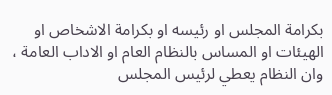بكرامة المجلس او رئيسه او بكرامة الاشخاص او الهيئات او المساس بالنظام العام او الاداب العامة ، وان النظام يعطي لرئيس المجلس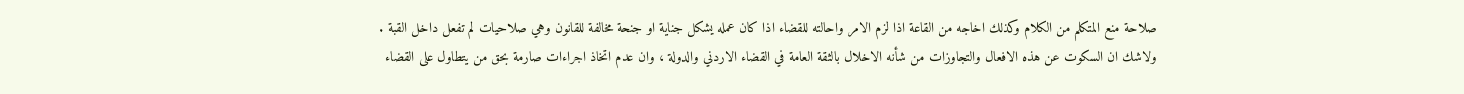صلاحة منع المتكلم من الكلام وكذلك اخاجه من القاعة اذا لزم الامر واحالته للقضاء اذا كان عمله يشكل جناية او جنحة مخالفة للقانون وهي صلاحيات لم تفعل داخل القبة .
ولاشك ان السكوت عن هذه الافعال والتجاوزات من شأنه الاخلال بالثقة العامة في القضاء الاردني والدولة ، وان عدم اتخاذ اجراءات صارمة بحق من يتطاول على القضاء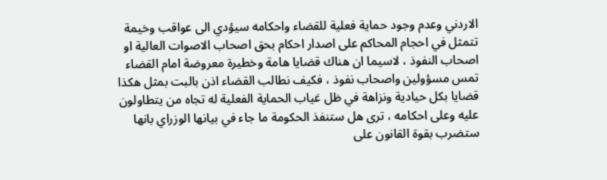الاردني وعدم وجود حماية فعلية للقضاء واحكامه سيؤدي الى عواقب وخيمة تتمثل في احجام المحاكم على اصدار احكام بحق اصحاب الاصوات العالية او اصحاب النفوذ ، لاسيما ان هناك قضايا هامة وخطيرة معروضة امام القضاء تمس مسؤولين واصحاب نفوذ ، فكيف نطالب القضاء اذن بالبت بمثل هكذا قضايا بكل حيادية ونزاهة في ظل غياب الحماية الفعلية له تجاه من يتطاولون عليه وعلى احكامه ، ترى هل ستنفذ الحكومة ما جاء في بيانها الوزراي بانها ستضرب بقوة القانون على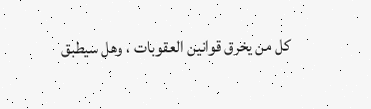كل من يخرق قوانين العقوبات ، وهل سيطبق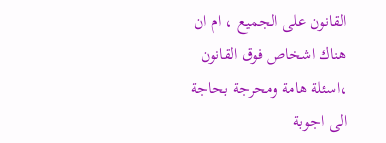القانون على الجميع ، ام ان هناك اشخاص فوق القانون ،اسئلة هامة ومحرجة بحاجة الى اجوبة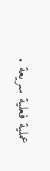عملية فعلية سريعة .